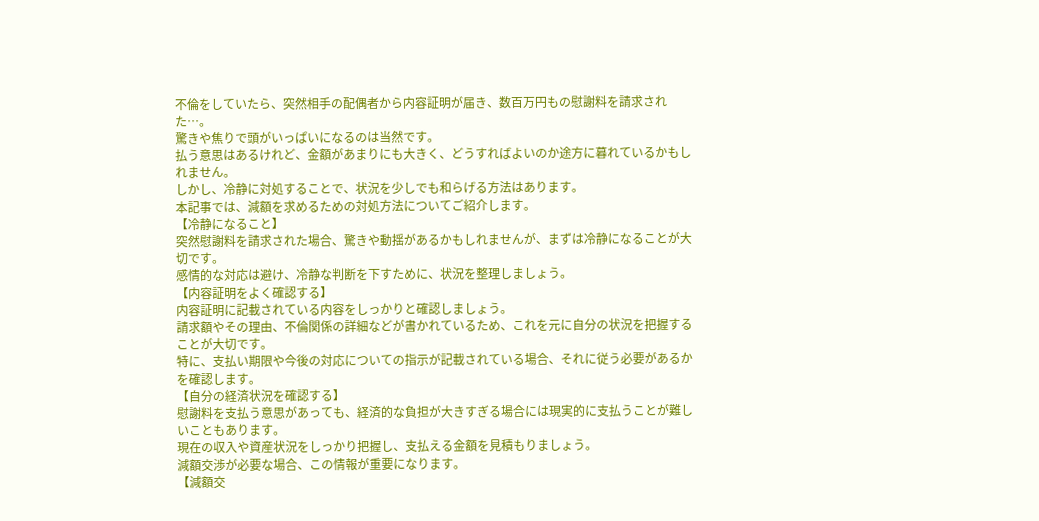不倫をしていたら、突然相手の配偶者から内容証明が届き、数百万円もの慰謝料を請求された…。
驚きや焦りで頭がいっぱいになるのは当然です。
払う意思はあるけれど、金額があまりにも大きく、どうすればよいのか途方に暮れているかもしれません。
しかし、冷静に対処することで、状況を少しでも和らげる方法はあります。
本記事では、減額を求めるための対処方法についてご紹介します。
【冷静になること】
突然慰謝料を請求された場合、驚きや動揺があるかもしれませんが、まずは冷静になることが大切です。
感情的な対応は避け、冷静な判断を下すために、状況を整理しましょう。
【内容証明をよく確認する】
内容証明に記載されている内容をしっかりと確認しましょう。
請求額やその理由、不倫関係の詳細などが書かれているため、これを元に自分の状況を把握することが大切です。
特に、支払い期限や今後の対応についての指示が記載されている場合、それに従う必要があるかを確認します。
【自分の経済状況を確認する】
慰謝料を支払う意思があっても、経済的な負担が大きすぎる場合には現実的に支払うことが難しいこともあります。
現在の収入や資産状況をしっかり把握し、支払える金額を見積もりましょう。
減額交渉が必要な場合、この情報が重要になります。
【減額交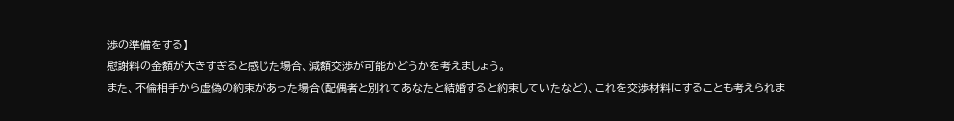渉の準備をする】
慰謝料の金額が大きすぎると感じた場合、減額交渉が可能かどうかを考えましょう。
また、不倫相手から虚偽の約束があった場合(配偶者と別れてあなたと結婚すると約束していたなど)、これを交渉材料にすることも考えられま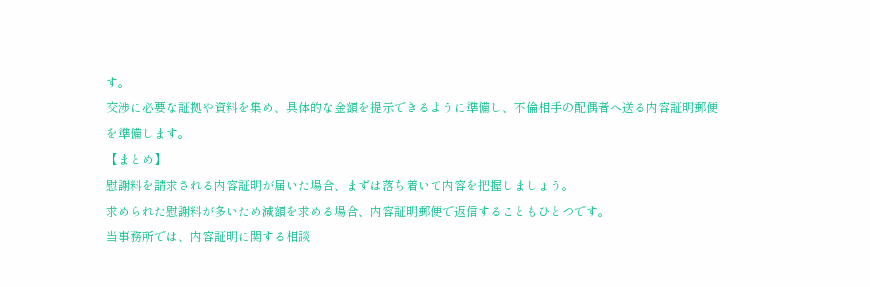す。
交渉に必要な証拠や資料を集め、具体的な金額を提示できるように準備し、不倫相手の配偶者へ送る内容証明郵便を準備します。
【まとめ】
慰謝料を請求される内容証明が届いた場合、まずは落ち着いて内容を把握しましょう。
求められた慰謝料が多いため減額を求める場合、内容証明郵便で返信することもひとつです。
当事務所では、内容証明に関する相談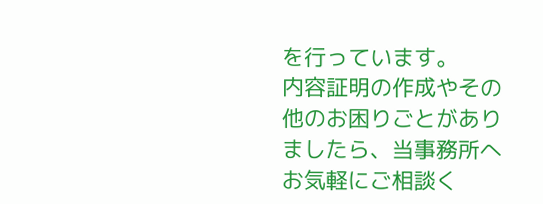を行っています。
内容証明の作成やその他のお困りごとがありましたら、当事務所へお気軽にご相談く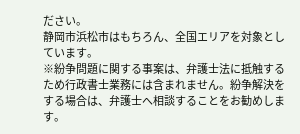ださい。
静岡市浜松市はもちろん、全国エリアを対象としています。
※紛争問題に関する事案は、弁護士法に抵触するため行政書士業務には含まれません。紛争解決をする場合は、弁護士へ相談することをお勧めします。